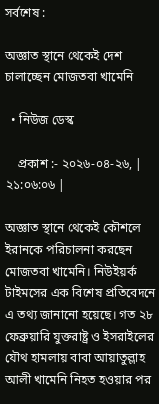সর্বশেষ :

অজ্ঞাত স্থানে থেকেই দেশ চালাচ্ছেন মোজতবা খামেনি

  • নিউজ ডেস্ক

    প্রকাশ :- ২০২৬-০৪-২৬, | ২১:০৬:০৬ |

অজ্ঞাত স্থানে থেকেই কৌশলে ইরানকে পরিচালনা করছেন মোজতবা খামেনি। নিউইয়র্ক টাইমসের এক বিশেষ প্রতিবেদনে এ তথ্য জানানো হয়েছে। গত ২৮ ফেব্রুয়ারি যুক্তরাষ্ট্র ও ইসরাইলের যৌথ হামলায় বাবা আয়াতুল্লাহ আলী খামেনি নিহত হওয়ার পর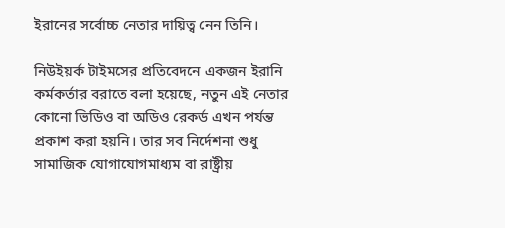ইরানের সর্বোচ্চ নেতার দায়িত্ব নেন তিনি।

নিউইয়র্ক টাইমসের প্রতিবেদনে একজন ইরানি কর্মকর্তার বরাতে বলা হয়েছে, নতুন এই নেতার কোনো ভিডিও বা অডিও রেকর্ড এখন পর্যন্ত প্রকাশ করা হয়নি। তার সব নির্দেশনা শুধু সামাজিক যোগাযোগমাধ্যম বা রাষ্ট্রীয়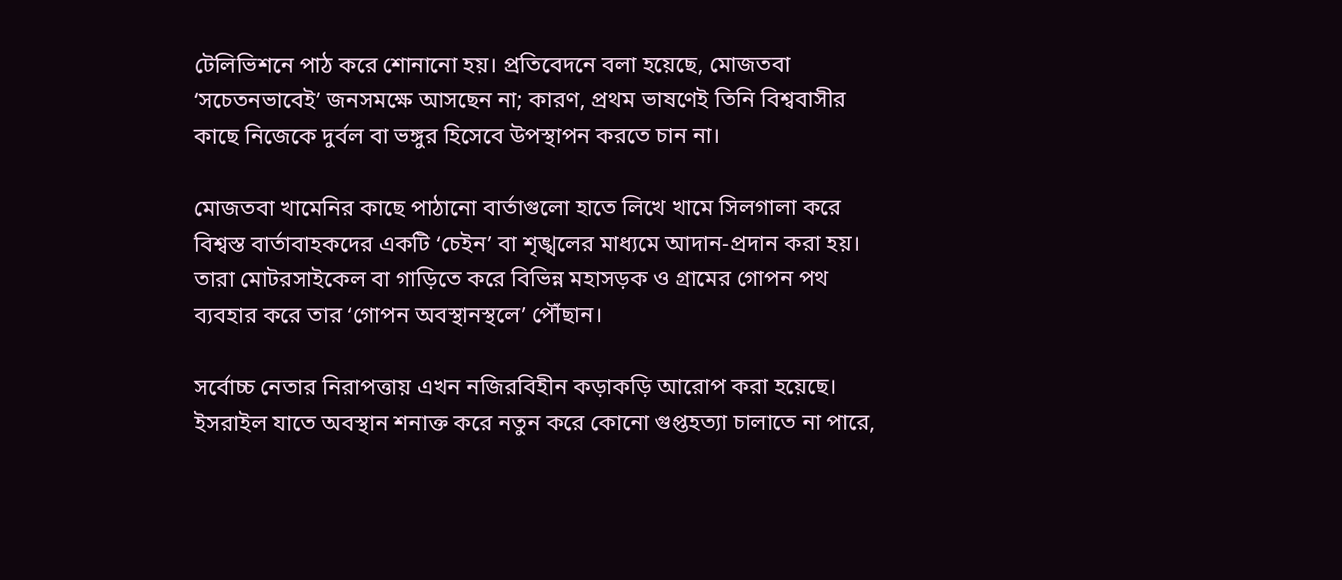টেলিভিশনে পাঠ করে শোনানো হয়। প্রতিবেদনে বলা হয়েছে, মোজতবা ‘সচেতনভাবেই’ জনসমক্ষে আসছেন না; কারণ, প্রথম ভাষণেই তিনি বিশ্ববাসীর কাছে নিজেকে দুর্বল বা ভঙ্গুর হিসেবে উপস্থাপন করতে চান না।

মোজতবা খামেনির কাছে পাঠানো বার্তাগুলো হাতে লিখে খামে সিলগালা করে বিশ্বস্ত বার্তাবাহকদের একটি ‘চেইন’ বা শৃঙ্খলের মাধ্যমে আদান-প্রদান করা হয়। তারা মোটরসাইকেল বা গাড়িতে করে বিভিন্ন মহাসড়ক ও গ্রামের গোপন পথ ব্যবহার করে তার ‘গোপন অবস্থানস্থলে’ পৌঁছান।

সর্বোচ্চ নেতার নিরাপত্তায় এখন নজিরবিহীন কড়াকড়ি আরোপ করা হয়েছে। ইসরাইল যাতে অবস্থান শনাক্ত করে নতুন করে কোনো গুপ্তহত্যা চালাতে না পারে,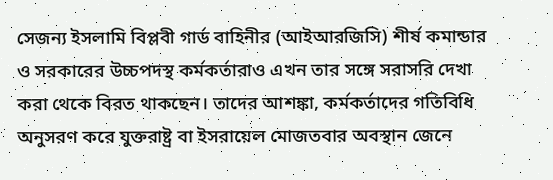সেজন্য ইসলামি বিপ্লবী গার্ড বাহিনীর (আইআরজিসি) শীর্ষ কমান্ডার ও সরকারের উচ্চপদস্থ কর্মকর্তারাও এখন তার সঙ্গে সরাসরি দেখা করা থেকে বিরত থাকছেন। তাদের আশঙ্কা, কর্মকর্তাদের গতিবিধি অনুসরণ করে যুক্তরাষ্ট্র বা ইসরায়েল মোজতবার অবস্থান জেনে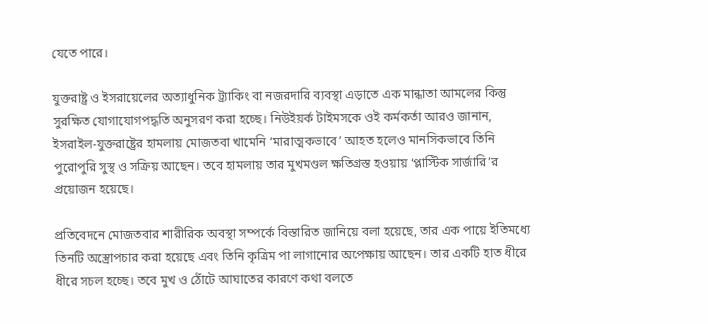যেতে পারে।

যুক্তরাষ্ট্র ও ইসরায়েলের অত্যাধুনিক ট্র্যাকিং বা নজরদারি ব্যবস্থা এড়াতে এক মান্ধাতা আমলের কিন্তু সুরক্ষিত যোগাযোগপদ্ধতি অনুসরণ করা হচ্ছে। নিউইয়র্ক টাইমসকে ওই কর্মকর্তা আরও জানান, ইসরাইল-যুক্তরাষ্ট্রের হামলায় মোজতবা খামেনি ‘মারাত্মকভাবে’ আহত হলেও মানসিকভাবে তিনি পুরোপুরি সুস্থ ও সক্রিয় আছেন। তবে হামলায় তার মুখমণ্ডল ক্ষতিগ্রস্ত হওয়ায় ‘প্লাস্টিক সার্জারি’র প্রয়োজন হয়েছে।

প্রতিবেদনে মোজতবার শারীরিক অবস্থা সম্পর্কে বিস্তারিত জানিয়ে বলা হয়েছে, তার এক পায়ে ইতিমধ্যে তিনটি অস্ত্রোপচার করা হয়েছে এবং তিনি কৃত্রিম পা লাগানোর অপেক্ষায় আছেন। তার একটি হাত ধীরে ধীরে সচল হচ্ছে। তবে মুখ ও ঠোঁটে আঘাতের কারণে কথা বলতে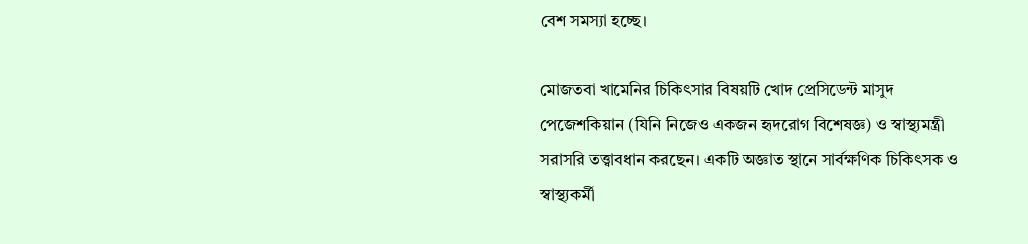বেশ সমস্যা হচ্ছে।

মোজতবা খামেনির চিকিৎসার বিষয়টি খোদ প্রেসিডেন্ট মাসুদ পেজেশকিয়ান (যিনি নিজেও একজন হৃদরোগ বিশেষজ্ঞ) ও স্বাস্থ্যমন্ত্রী সরাসরি তত্ত্বাবধান করছেন। একটি অজ্ঞাত স্থানে সার্বক্ষণিক চিকিৎসক ও স্বাস্থ্যকর্মী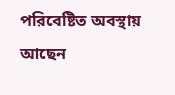পরিবেষ্টিত অবস্থায় আছেন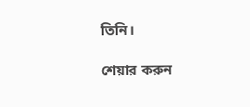তিনি।

শেয়ার করুন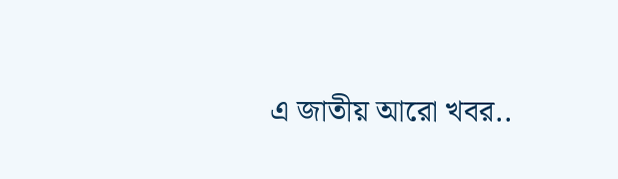এ জাতীয় আরো খবর..